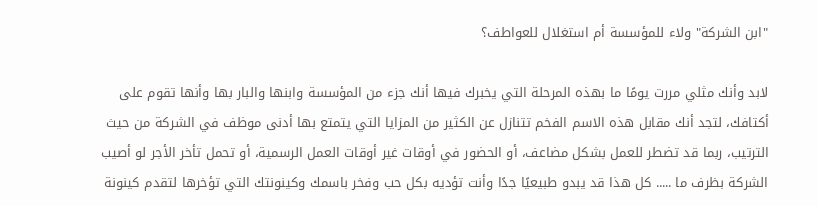"ابن الشركة" ولاء للمؤسسة أم استغلال للعواطف؟

لابد وأنك مثلي مررت يومًا ما بهذه المرحلة التي يخبرك فيها أنك جزء من المؤسسة وابنها والبار بها وأنها تقوم على أكتافك، لتجد أنك مقابل هذه الاسم الفخم تتنازل عن الكثير من المزايا التي يتمتع بها أدنى موظف في الشركة من حيث الترتيب، ربما قد تضطر للعمل بشكل مضاعف، أو الحضور في أوقات غير أوقات العمل الرسمية، أو تحمل تأخر الأجر لو أصيب الشركة بظرف ما ..... كل هذا قد يبدو طبيعيًا جدًا وأنت تؤديه بكل حب وفخر باسمك وكينونتك التي تؤخرها لتقدم كينونة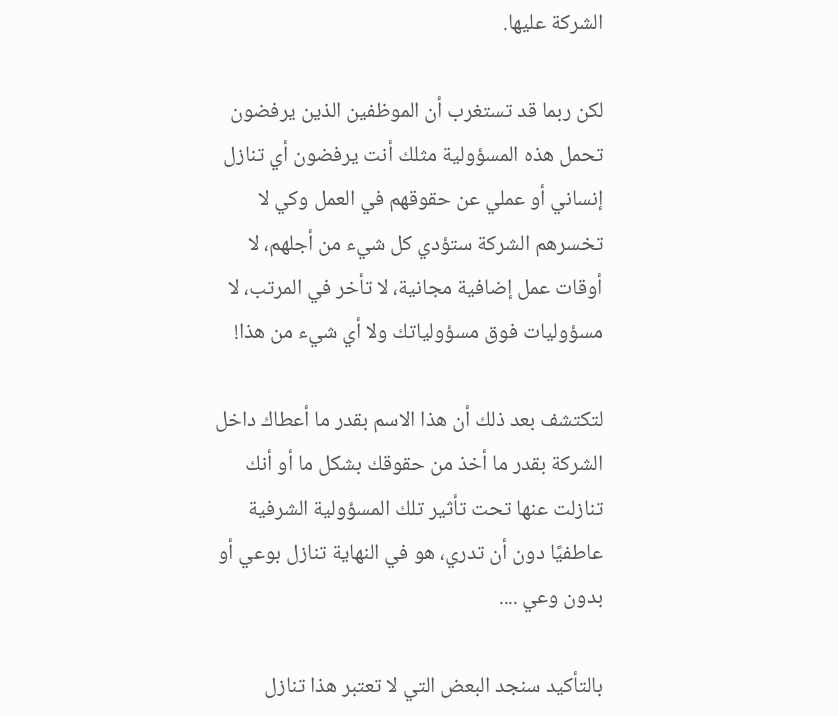الشركة عليها.

لكن ربما قد تستغرب أن الموظفين الذين يرفضون تحمل هذه المسؤولية مثلك أنت يرفضون أي تنازل إنساني أو عملي عن حقوقهم في العمل وكي لا تخسرهم الشركة ستؤدي كل شيء من أجلهم، لا أوقات عمل إضافية مجانية، لا تأخر في المرتب، لا مسؤوليات فوق مسؤولياتك ولا أي شيء من هذا!

لتكتشف بعد ذلك أن هذا الاسم بقدر ما أعطاك داخل الشركة بقدر ما أخذ من حقوقك بشكل ما أو أنك تنازلت عنها تحت تأثير تلك المسؤولية الشرفية عاطفيًا دون أن تدري، هو في النهاية تنازل بوعي أو بدون وعي ....

بالتأكيد سنجد البعض التي لا تعتبر هذا تنازل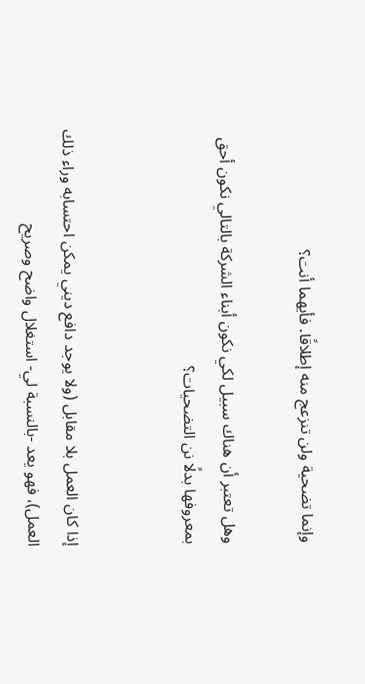وإنما تضحية ولن تنزعج منه إطلاقًا. فأيهما أنت؟

وهل تعتبر أن هناك سبيل لكي نكون أبناء الشركة بالتالي نكون أحق بمعروفها بدلًا نن التضحيات؟


إذا كان العمل بلا مقابل (ولا يوجد دافع ديني يمكن احتسابه وراء ذلك العمل)، فهو يعد -بالنسبة لي- استغلال واضح وصريح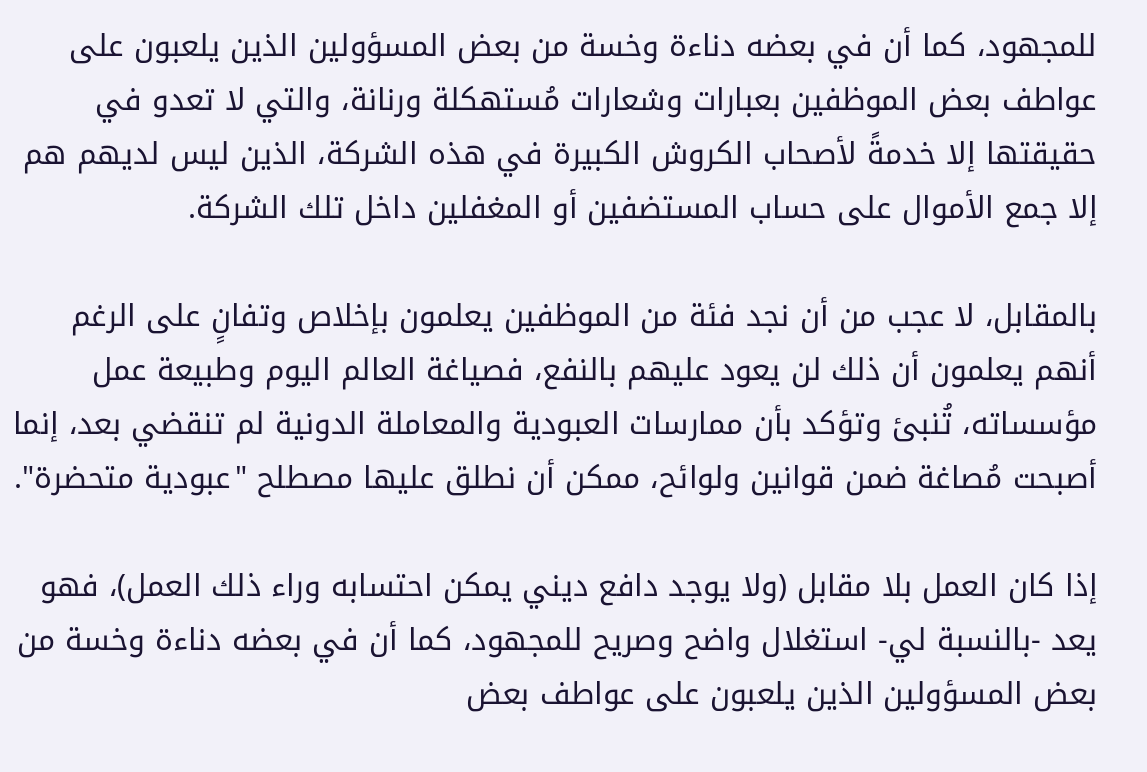للمجهود، كما أن في بعضه دناءة وخسة من بعض المسؤولين الذين يلعبون على عواطف بعض الموظفين بعبارات وشعارات مُستهكلة ورنانة، والتي لا تعدو في حقيقتها إلا خدمةً لأصحاب الكروش الكبيرة في هذه الشركة، الذين ليس لديهم هم إلا جمع الأموال على حساب المستضفين أو المغفلين داخل تلك الشركة.

بالمقابل، لا عجب من أن نجد فئة من الموظفين يعلمون بإخلاص وتفانٍ على الرغم أنهم يعلمون أن ذلك لن يعود عليهم بالنفع، فصياغة العالم اليوم وطبيعة عمل مؤسساته، تُنبئ وتؤكد بأن ممارسات العبودية والمعاملة الدونية لم تنقضي بعد، إنما أصبحت مُصاغة ضمن قوانين ولوائح، ممكن أن نطلق عليها مصطلح "عبودية متحضرة".

إذا كان العمل بلا مقابل (ولا يوجد دافع ديني يمكن احتسابه وراء ذلك العمل)، فهو يعد -بالنسبة لي- استغلال واضح وصريح للمجهود، كما أن في بعضه دناءة وخسة من بعض المسؤولين الذين يلعبون على عواطف بعض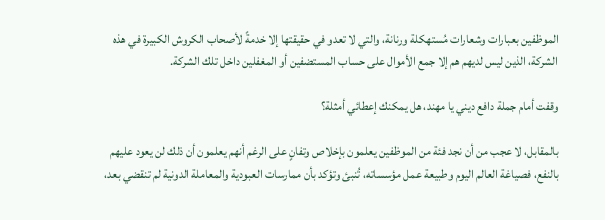الموظفين بعبارات وشعارات مُستهكلة ورنانة، والتي لا تعدو في حقيقتها إلا خدمةً لأصحاب الكروش الكبيرة في هذه الشركة، الذين ليس لديهم هم إلا جمع الأموال على حساب المستضفين أو المغفلين داخل تلك الشركة.

وقفت أمام جملة دافع ديني يا مهند، هل يمكنك إعطائي أمثلة؟

بالمقابل، لا عجب من أن نجد فئة من الموظفين يعلمون بإخلاص وتفانٍ على الرغم أنهم يعلمون أن ذلك لن يعود عليهم بالنفع، فصياغة العالم اليوم وطبيعة عمل مؤسساته، تُنبئ وتؤكد بأن ممارسات العبودية والمعاملة الدونية لم تنقضي بعد،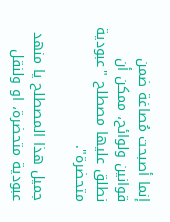إنما أصبحت مُصاغة ضمن قوانين ولوائح، ممكن أن نطلق عليها مصطلح "عبودية متحضرة".

جميل هذا المصطلح يا منهد عبودية متحضرة، او ولنقل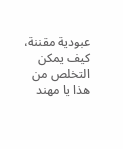عبودية مقننة، كيف يمكن التخلص من هذا يا مهند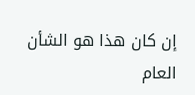إن كان هذا هو الشأن العام